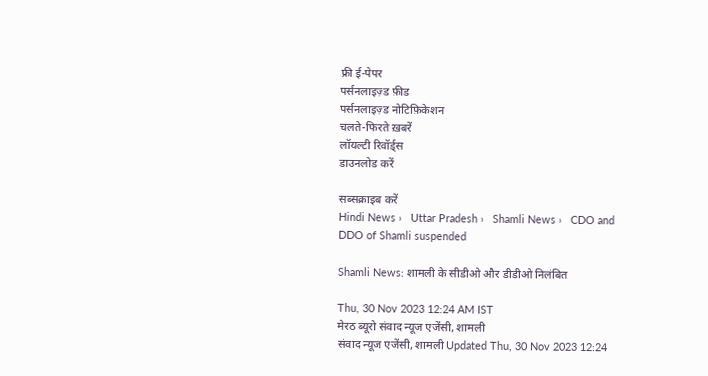फ्री ई-पेपर
पर्सनलाइज़्ड फ़ीड
पर्सनलाइज़्ड नोटिफ़िकेशन
चलते-फिरते ख़बरें
लॉयल्टी रिवॉर्ड्स
डाउनलोड करें

सब्सक्राइब करें
Hindi News ›   Uttar Pradesh ›   Shamli News ›   CDO and DDO of Shamli suspended

Shamli News: शामली के सीडीओ और डीडीओ निलंबित

Thu, 30 Nov 2023 12:24 AM IST
मेरठ ब्यूरो संवाद न्यूज एजेंसी, शामली
संवाद न्यूज एजेंसी, शामली Updated Thu, 30 Nov 2023 12:24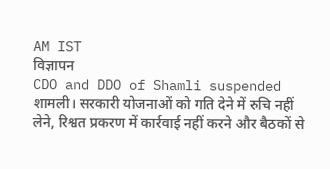AM IST
विज्ञापन
CDO and DDO of Shamli suspended
शामली। सरकारी योजनाओं को गति देने में रुचि नहीं लेने, रिश्वत प्रकरण में कार्रवाई नहीं करने और बैठकों से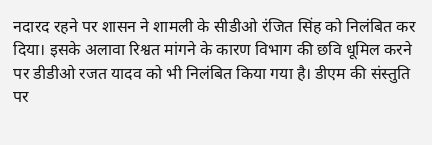नदारद रहने पर शासन ने शामली के सीडीओ रंजित सिंह को निलंबित कर दिया। इसके अलावा रिश्वत मांगने के कारण विभाग की छवि धूमिल करने पर डीडीओ रजत यादव को भी निलंबित किया गया है। डीएम की संस्तुति पर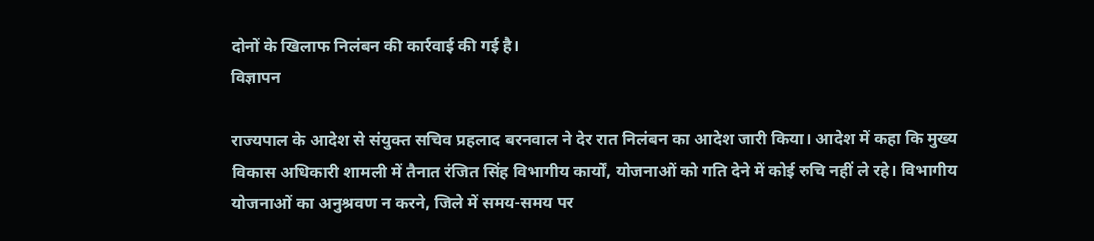दोनों के खिलाफ निलंबन की कार्रवाई की गई है।
विज्ञापन

राज्यपाल के आदेश से संयुक्त सचिव प्रहलाद बरनवाल ने देर रात निलंबन का आदेश जारी किया। आदेश में कहा कि मुख्य विकास अधिकारी शामली में तैनात रंजित सिंह विभागीय कार्यों, योजनाओं को गति देने में कोई रुचि नहीं ले रहे। विभागीय योजनाओं का अनुश्रवण न करने, जिले में समय-समय पर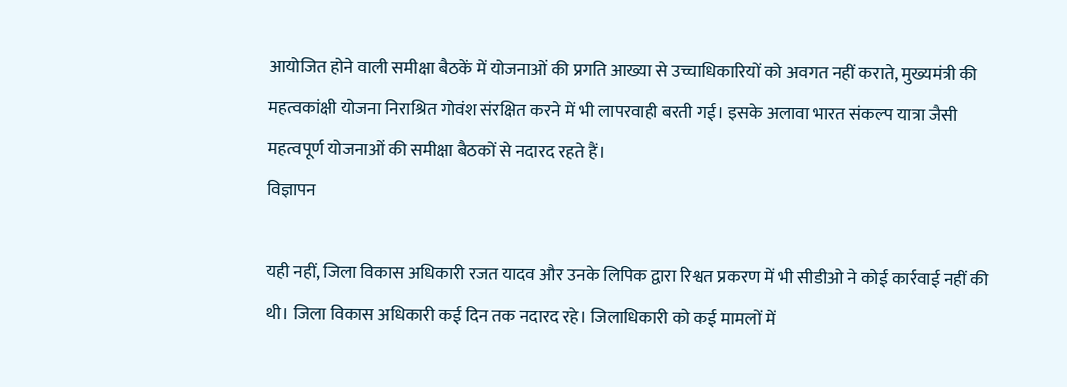आयोजित होने वाली समीक्षा बैठकें में योजनाओं की प्रगति आख्या से उच्चाधिकारियों को अवगत नहीं कराते, मुख्यमंत्री की महत्वकांक्षी योजना निराश्रित गोवंश संरक्षित करने में भी लापरवाही बरती गई। इसके अलावा भारत संकल्प यात्रा जैसी महत्वपूर्ण योजनाओं की समीक्षा बैठकों से नदारद रहते हैं।
विज्ञापन

यही नहीं, जिला विकास अधिकारी रजत यादव और उनके लिपिक द्वारा रिश्वत प्रकरण में भी सीडीओ ने कोई कार्रवाई नहीं की थी। जिला विकास अधिकारी कई दिन तक नदारद रहे। जिलाधिकारी को कई मामलों में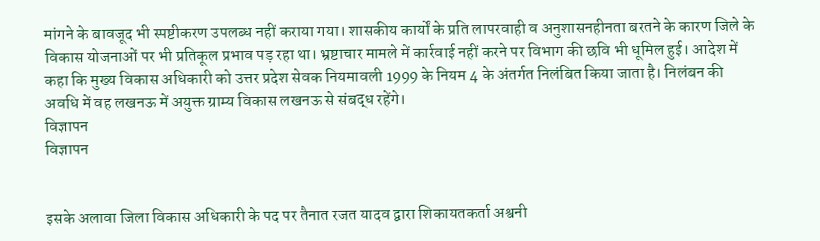मांगने के बावजूद भी स्पष्टीकरण उपलब्ध नहीं कराया गया। शासकीय कार्यों के प्रति लापरवाही व अनुशासनहीनता बरतने के कारण जिले के विकास योजनाओं पर भी प्रतिकूल प्रभाव पड़ रहा था। भ्रष्टाचार मामले में कार्रवाई नहीं करने पर विभाग की छवि भी धूमिल हुई। आदेश में कहा कि मुख्य विकास अधिकारी को उत्तर प्रदेश सेवक नियमावली 1999 के नियम 4 के अंतर्गत निलंबित किया जाता है। निलंबन की अवधि में वह लखनऊ में अयुक्त ग्राम्य विकास लखनऊ से संबद्ध रहेंगे।
विज्ञापन
विज्ञापन


इसके अलावा जिला विकास अधिकारी के पद पर तैनात रजत यादव द्वारा शिकायतकर्ता अश्वनी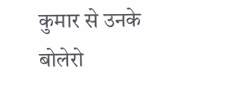कुमार से उनके बोलेरो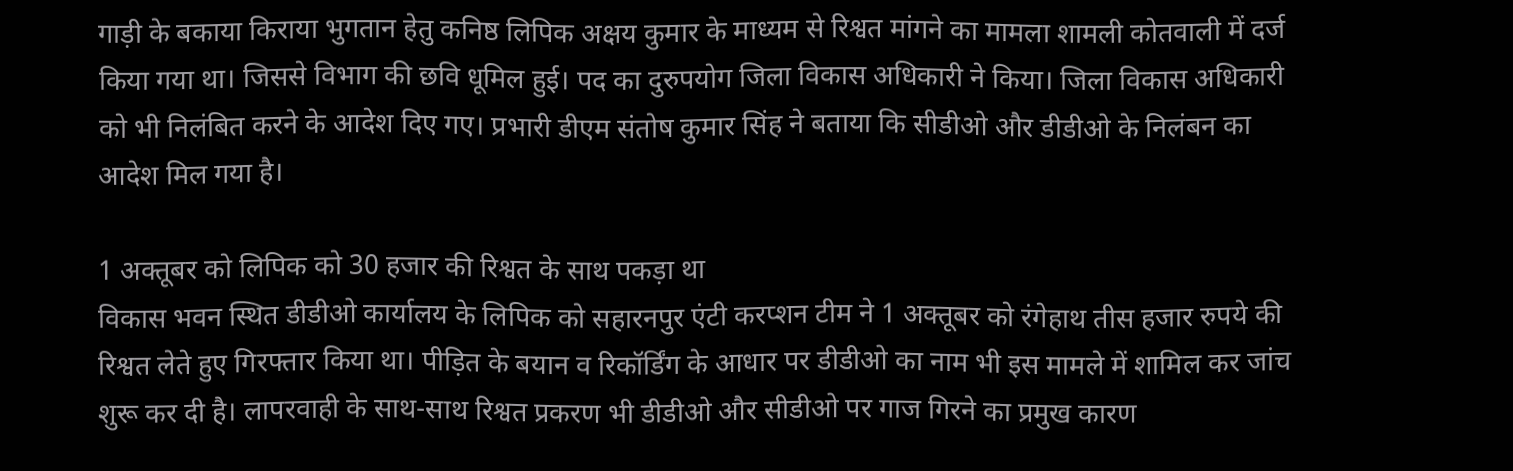गाड़ी के बकाया किराया भुगतान हेतु कनिष्ठ लिपिक अक्षय कुमार के माध्यम से रिश्वत मांगने का मामला शामली कोतवाली में दर्ज किया गया था। जिससे विभाग की छवि धूमिल हुई। पद का दुरुपयोग जिला विकास अधिकारी ने किया। जिला विकास अधिकारी को भी निलंबित करने के आदेश दिए गए। प्रभारी डीएम संतोष कुमार सिंह ने बताया कि सीडीओ और डीडीओ के निलंबन का आदेश मिल गया है।

1 अक्तूबर को लिपिक को 30 हजार की रिश्वत के साथ पकड़ा था
विकास भवन स्थित डीडीओ कार्यालय के लिपिक को सहारनपुर एंटी करप्शन टीम ने 1 अक्तूबर को रंगेहाथ तीस हजार रुपये की रिश्वत लेते हुए गिरफ्तार किया था। पीड़ित के बयान व रिकॉर्डिंग के आधार पर डीडीओ का नाम भी इस मामले में शामिल कर जांच शुरू कर दी है। लापरवाही के साथ-साथ रिश्वत प्रकरण भी डीडीओ और सीडीओ पर गाज गिरने का प्रमुख कारण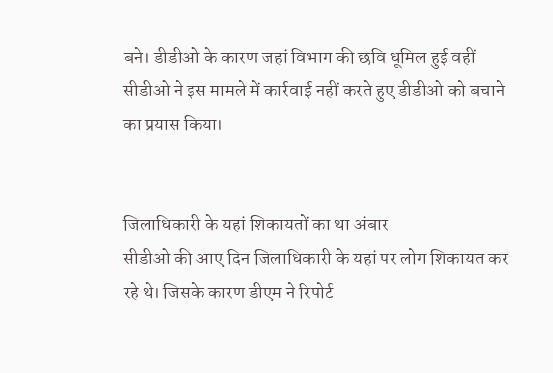बने। डीडीओ के कारण जहां विभाग की छवि धूमिल हुई वहीं सीडीओ ने इस मामले में कार्रवाई नहीं करते हुए डीडीओ को बचाने का प्रयास किया।


जिलाधिकारी के यहां शिकायतों का था अंबार
सीडीओ की आए दिन जिलाधिकारी के यहां पर लोग शिकायत कर रहे थे। जिसके कारण डीएम ने रिपोर्ट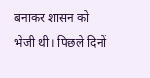बनाकर शासन को भेजी थी। पिछले दिनों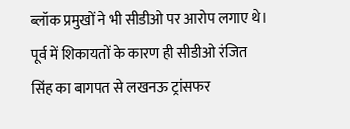ब्लॉक प्रमुखों ने भी सीडीओ पर आरोप लगाए थे। पूर्व में शिकायतों के कारण ही सीडीओ रंजित सिंह का बागपत से लखनऊ ट्रांसफर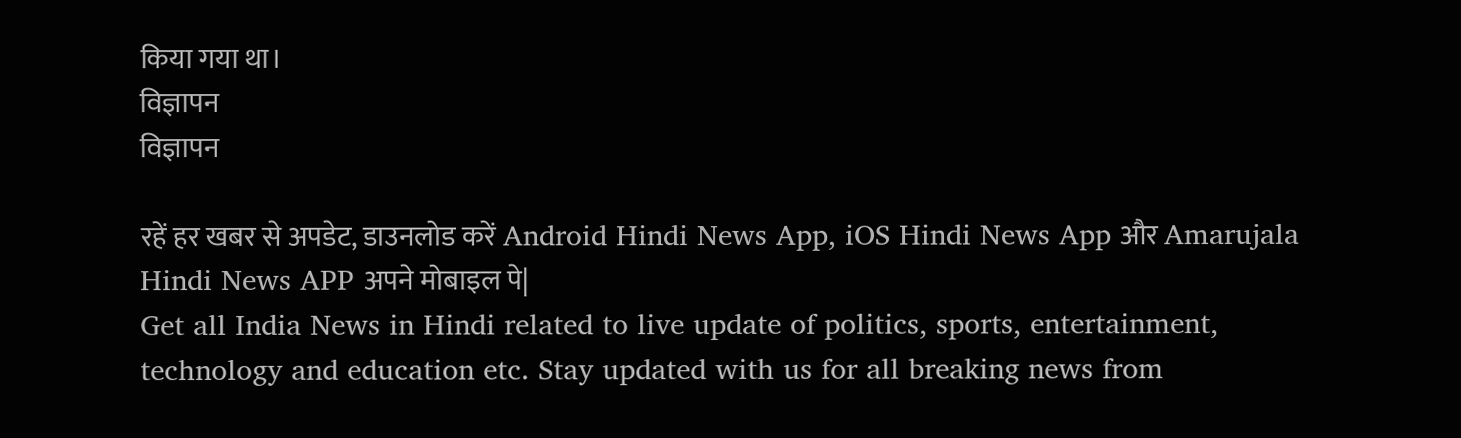किया गया था।
विज्ञापन
विज्ञापन

रहें हर खबर से अपडेट, डाउनलोड करें Android Hindi News App, iOS Hindi News App और Amarujala Hindi News APP अपने मोबाइल पे|
Get all India News in Hindi related to live update of politics, sports, entertainment, technology and education etc. Stay updated with us for all breaking news from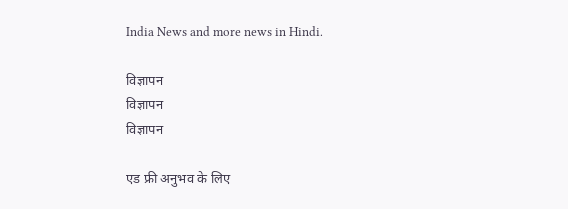India News and more news in Hindi.

विज्ञापन
विज्ञापन
विज्ञापन

एड फ्री अनुभव के लिए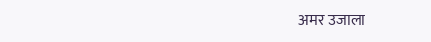अमर उजाला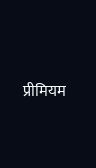प्रीमियम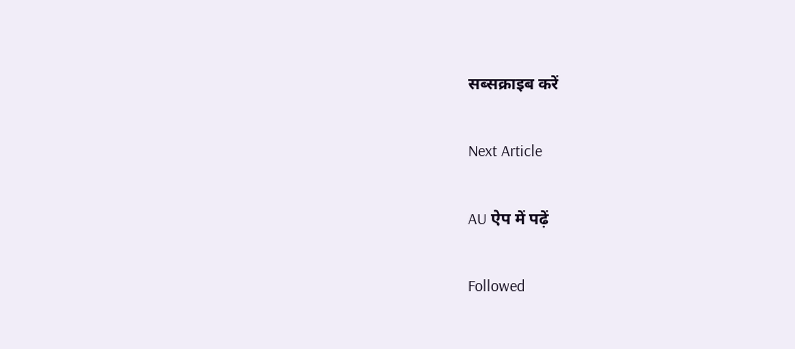सब्सक्राइब करें

Next Article

AU ऐप में पढ़ें

Followed